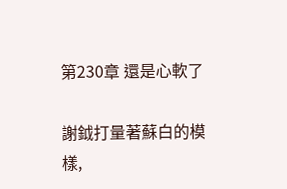第230章 還是心軟了

謝鉞打量著蘇白的模樣,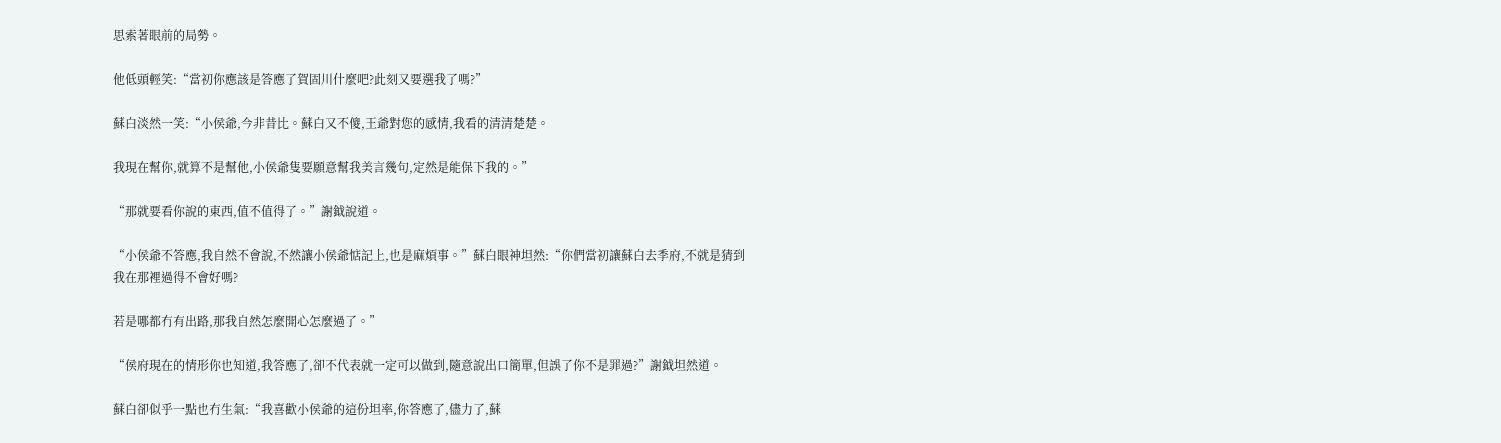思索著眼前的局勢。

他低頭輕笑:“當初你應該是答應了賀固川什麼吧?此刻又要選我了嗎?”

蘇白淡然一笑:“小侯爺,今非昔比。蘇白又不傻,王爺對您的感情,我看的清清楚楚。

我現在幫你,就算不是幫他,小侯爺隻要願意幫我美言幾句,定然是能保下我的。”

“那就要看你說的東西,值不值得了。”謝鉞說道。

“小侯爺不答應,我自然不會說,不然讓小侯爺惦記上,也是麻煩事。”蘇白眼神坦然:“你們當初讓蘇白去季府,不就是猜到我在那裡過得不會好嗎?

若是哪都冇有出路,那我自然怎麼開心怎麼過了。”

“侯府現在的情形你也知道,我答應了,卻不代表就一定可以做到,隨意說出口簡單,但誤了你不是罪過?”謝鉞坦然道。

蘇白卻似乎一點也冇生氣:“我喜歡小侯爺的這份坦率,你答應了,儘力了,蘇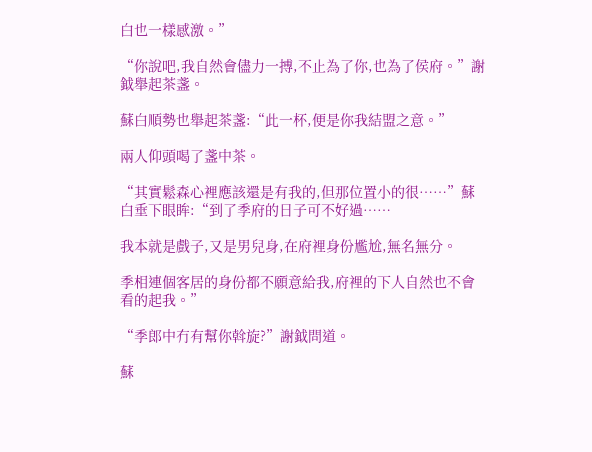白也一樣感激。”

“你說吧,我自然會儘力一搏,不止為了你,也為了侯府。”謝鉞舉起茶盞。

蘇白順勢也舉起茶盞:“此一杯,便是你我結盟之意。”

兩人仰頭喝了盞中茶。

“其實鬆森心裡應該還是有我的,但那位置小的很……”蘇白垂下眼眸:“到了季府的日子可不好過……

我本就是戲子,又是男兒身,在府裡身份尷尬,無名無分。

季相連個客居的身份都不願意給我,府裡的下人自然也不會看的起我。”

“季郎中冇有幫你斡旋?”謝鉞問道。

蘇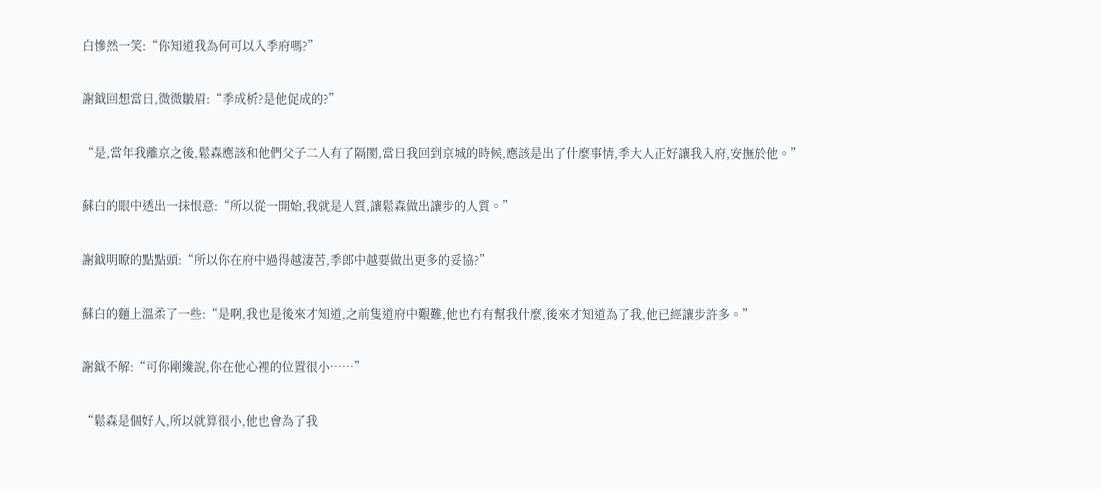白慘然一笑:“你知道我為何可以入季府嗎?”

謝鉞回想當日,微微皺眉:“季成析?是他促成的?”

“是,當年我離京之後,鬆森應該和他們父子二人有了隔閡,當日我回到京城的時候,應該是出了什麼事情,季大人正好讓我入府,安撫於他。”

蘇白的眼中透出一抹恨意:“所以從一開始,我就是人質,讓鬆森做出讓步的人質。”

謝鉞明瞭的點點頭:“所以你在府中過得越淒苦,季郎中越要做出更多的妥協?”

蘇白的麵上溫柔了一些:“是啊,我也是後來才知道,之前隻道府中艱難,他也冇有幫我什麼,後來才知道為了我,他已經讓步許多。”

謝鉞不解:“可你剛纔說,你在他心裡的位置很小……”

“鬆森是個好人,所以就算很小,他也會為了我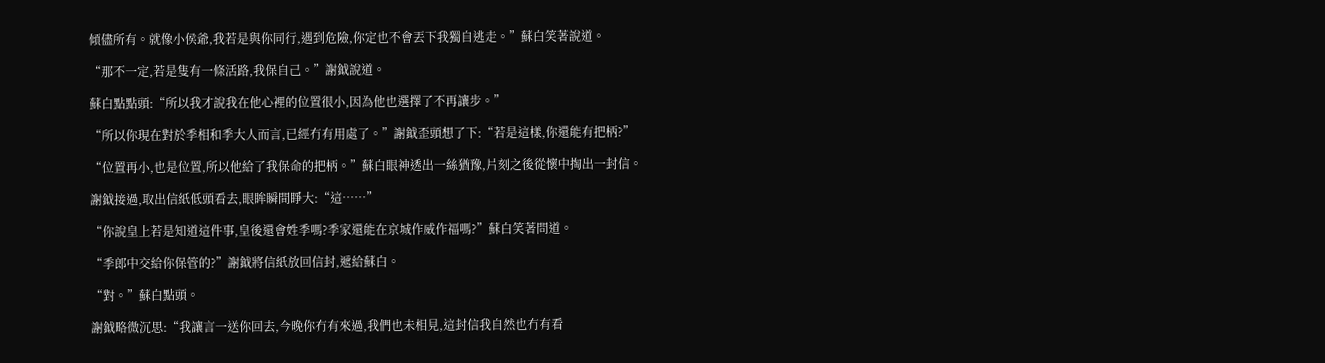傾儘所有。就像小侯爺,我若是與你同行,遇到危險,你定也不會丟下我獨自逃走。”蘇白笑著說道。

“那不一定,若是隻有一條活路,我保自己。”謝鉞說道。

蘇白點點頭:“所以我才說我在他心裡的位置很小,因為他也選擇了不再讓步。”

“所以你現在對於季相和季大人而言,已經冇有用處了。”謝鉞歪頭想了下:“若是這樣,你還能有把柄?”

“位置再小,也是位置,所以他給了我保命的把柄。”蘇白眼神透出一絲猶豫,片刻之後從懷中掏出一封信。

謝鉞接過,取出信紙低頭看去,眼眸瞬間睜大:“這……”

“你說皇上若是知道這件事,皇後還會姓季嗎?季家還能在京城作威作福嗎?”蘇白笑著問道。

“季郎中交給你保管的?”謝鉞將信紙放回信封,遞給蘇白。

“對。”蘇白點頭。

謝鉞略微沉思:“我讓言一送你回去,今晚你冇有來過,我們也未相見,這封信我自然也冇有看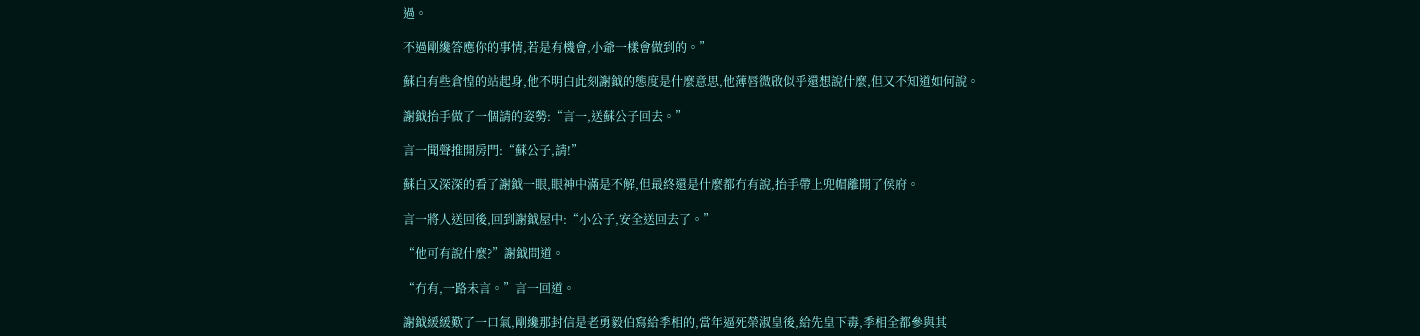過。

不過剛纔答應你的事情,若是有機會,小爺一樣會做到的。”

蘇白有些倉惶的站起身,他不明白此刻謝鉞的態度是什麼意思,他薄唇微啟似乎還想說什麼,但又不知道如何說。

謝鉞抬手做了一個請的姿勢:“言一,送蘇公子回去。”

言一聞聲推開房門:“蘇公子,請!”

蘇白又深深的看了謝鉞一眼,眼神中滿是不解,但最終還是什麼都冇有說,抬手帶上兜帽離開了侯府。

言一將人送回後,回到謝鉞屋中:“小公子,安全送回去了。”

“他可有說什麼?”謝鉞問道。

“冇有,一路未言。”言一回道。

謝鉞緩緩歎了一口氣,剛纔那封信是老勇毅伯寫給季相的,當年逼死榮淑皇後,給先皇下毒,季相全都參與其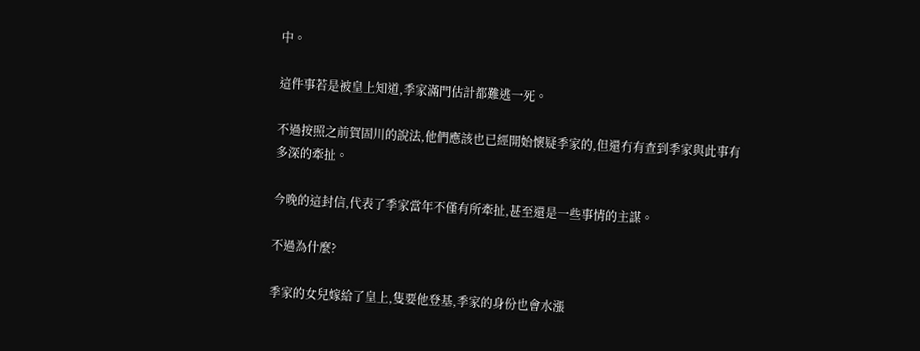中。

這件事若是被皇上知道,季家滿門估計都難逃一死。

不過按照之前賀固川的說法,他們應該也已經開始懷疑季家的,但還冇有查到季家與此事有多深的牽扯。

今晚的這封信,代表了季家當年不僅有所牽扯,甚至還是一些事情的主謀。

不過為什麼?

季家的女兒嫁給了皇上,隻要他登基,季家的身份也會水漲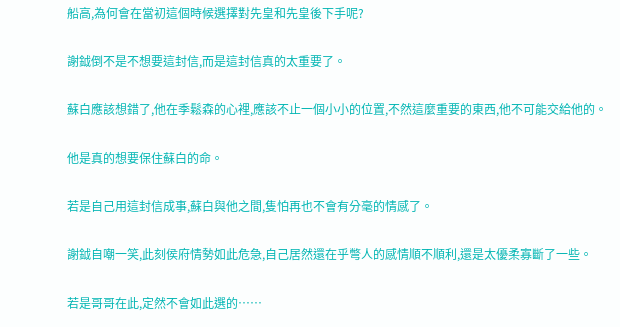船高,為何會在當初這個時候選擇對先皇和先皇後下手呢?

謝鉞倒不是不想要這封信,而是這封信真的太重要了。

蘇白應該想錯了,他在季鬆森的心裡,應該不止一個小小的位置,不然這麼重要的東西,他不可能交給他的。

他是真的想要保住蘇白的命。

若是自己用這封信成事,蘇白與他之間,隻怕再也不會有分毫的情感了。

謝鉞自嘲一笑,此刻侯府情勢如此危急,自己居然還在乎彆人的感情順不順利,還是太優柔寡斷了一些。

若是哥哥在此,定然不會如此選的……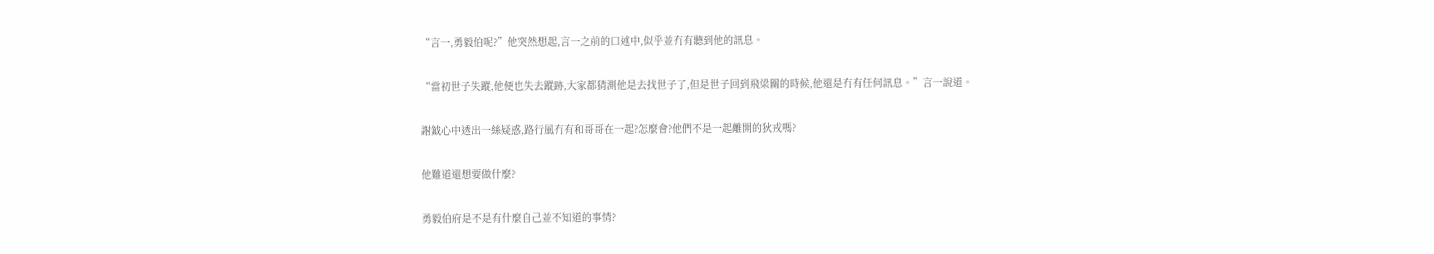“言一,勇毅伯呢?”他突然想起,言一之前的口述中,似乎並冇有聽到他的訊息。

“當初世子失蹤,他便也失去蹤跡,大家都猜測他是去找世子了,但是世子回到飛梁關的時候,他還是冇有任何訊息。”言一說道。

謝鉞心中透出一絲疑惑,路行風冇有和哥哥在一起?怎麼會?他們不是一起離開的狄戎嗎?

他難道還想要做什麼?

勇毅伯府是不是有什麼自己並不知道的事情?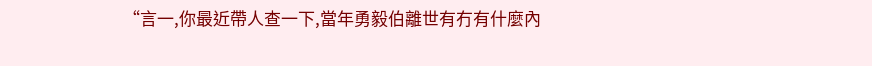“言一,你最近帶人查一下,當年勇毅伯離世有冇有什麼內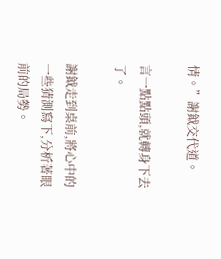情。”謝鉞交代道。

言一點點頭,就轉身下去了。

謝鉞走到桌前,將心中的一些猜測寫下,分析著眼前的局勢。